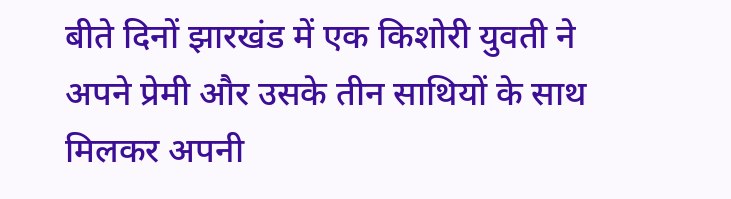बीते दिनों झारखंड में एक किशोरी युवती ने अपने प्रेमी और उसके तीन साथियों के साथ मिलकर अपनी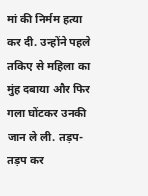मां की निर्मम हत्या कर दी. उन्होंने पहले तकिए से महिला का मुंह दबाया और फिर गला घोंटकर उनकी जान ले ली. तड़प-तड़प कर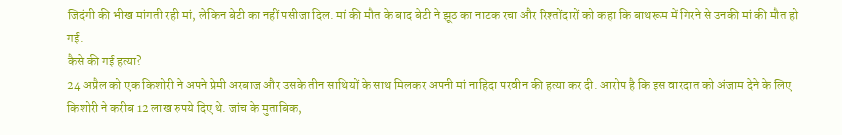जिदंगी की भीख मांगती रही मां, लेकिन बेटी का नहीं पसीजा दिल. मां की मौत के बाद बेटी ने झूठ का नाटक रचा और रिश्तोंदारों को कहा कि बाथरूम में गिरने से उनकी मां की मौत हो गई.
कैसे की गई हत्या?
24 अप्रैल को एक किशोरी ने अपने प्रेमी अरबाज और उसके तीन साथियों के साथ मिलकर अपनी मां नाहिदा परवीन की हत्या कर दी. आरोप है कि इस वारदात को अंजाम देने के लिए किशोरी ने करीब 12 लाख रुपये दिए थे. जांच के मुताबिक,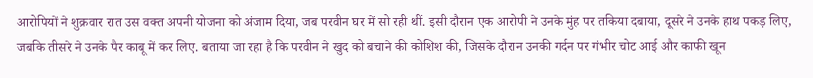आरोपियों ने शुक्रवार रात उस वक्त अपनी योजना को अंजाम दिया, जब परवीन घर में सो रही थीं. इसी दौरान एक आरोपी ने उनके मुंह पर तकिया दबाया, दूसरे ने उनके हाथ पकड़ लिए, जबकि तीसरे ने उनके पैर काबू में कर लिए. बताया जा रहा है कि परवीन ने खुद को बचाने की कोशिश की, जिसके दौरान उनकी गर्दन पर गंभीर चोट आई और काफी खून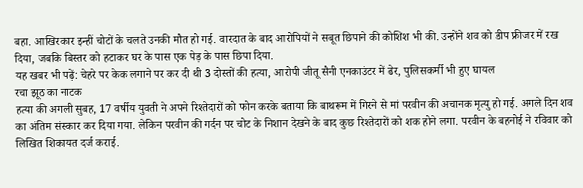बहा. आखिरकार इन्हीं चोटों के चलते उनकी मौत हो गई. वारदात के बाद आरोपियों ने सबूत छिपाने की कोशिश भी की. उन्होंने शव को डीप फ्रीजर में रख दिया, जबकि बिस्तर को हटाकर घर के पास एक पेड़ के पास छिपा दिया.
यह खबर भी पढ़ें: चेहरे पर केक लगाने पर कर दी थी 3 दोस्तों की हत्या, आरोपी जीतू सैनी एनकाउंटर में ढेर, पुलिसकर्मी भी हुए घायल
रचा झूठ का नाटक
हत्या की अगली सुबह, 17 वर्षीय युवती ने अपने रिश्तेदारों को फोन करके बताया कि बाथरूम में गिरने से मां परवीन की अचानक मृत्यु हो गई. अगले दिन शव का अंतिम संस्कार कर दिया गया. लेकिन परवीन की गर्दन पर चोट के निशान देखने के बाद कुछ रिश्तेदारों को शक होने लगा. परवीन के बहनोई ने रविवार को लिखित शिकायत दर्ज कराई.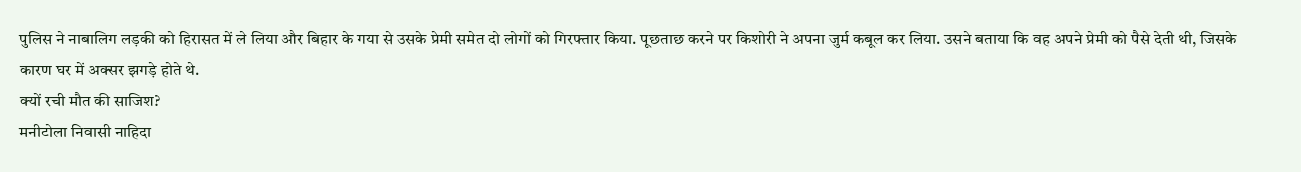पुलिस ने नाबालिग लड़की को हिरासत में ले लिया और बिहार के गया से उसके प्रेमी समेत दो लोगों को गिरफ्तार किया. पूछताछ करने पर किशोरी ने अपना जुर्म कबूल कर लिया. उसने बताया कि वह अपने प्रेमी को पैसे देती थी, जिसके कारण घर में अक्सर झगड़े होते थे.
क्यों रची मौत की साजिश?
मनीटोला निवासी नाहिदा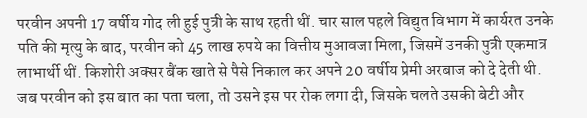परवीन अपनी 17 वर्षीय गोद ली हुई पुत्री के साथ रहती थीं. चार साल पहले विद्युत विभाग में कार्यरत उनके पति की मृत्यु के बाद, परवीन को 45 लाख रुपये का वित्तीय मुआवजा मिला, जिसमें उनकी पुत्री एकमात्र लाभार्थी थीं. किशोरी अक्सर बैंक खाते से पैसे निकाल कर अपने 20 वर्षीय प्रेमी अरबाज को दे देती थी. जब परवीन को इस बात का पता चला, तो उसने इस पर रोक लगा दी, जिसके चलते उसकी बेटी और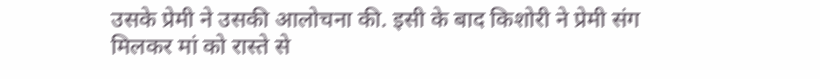उसके प्रेमी ने उसकी आलोचना की. इसी के बाद किशोरी ने प्रेमी संग मिलकर मां को रास्ते से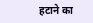हटाने का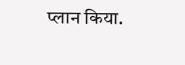प्लान किया.